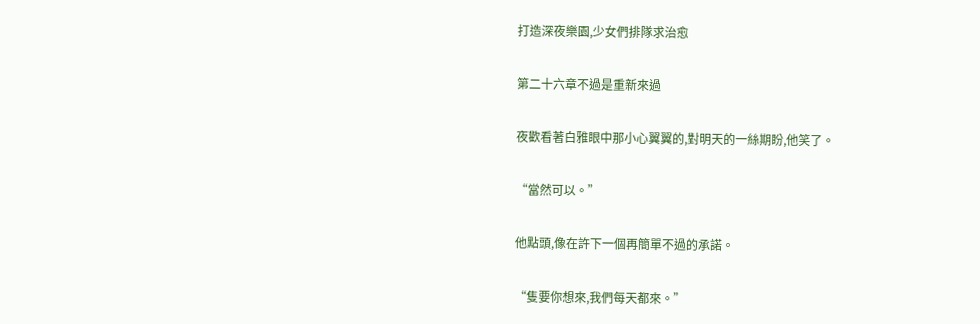打造深夜樂園,少女們排隊求治愈

第二十六章不過是重新來過

夜歡看著白雅眼中那小心翼翼的,對明天的一絲期盼,他笑了。

“當然可以。”

他點頭,像在許下一個再簡單不過的承諾。

“隻要你想來,我們每天都來。”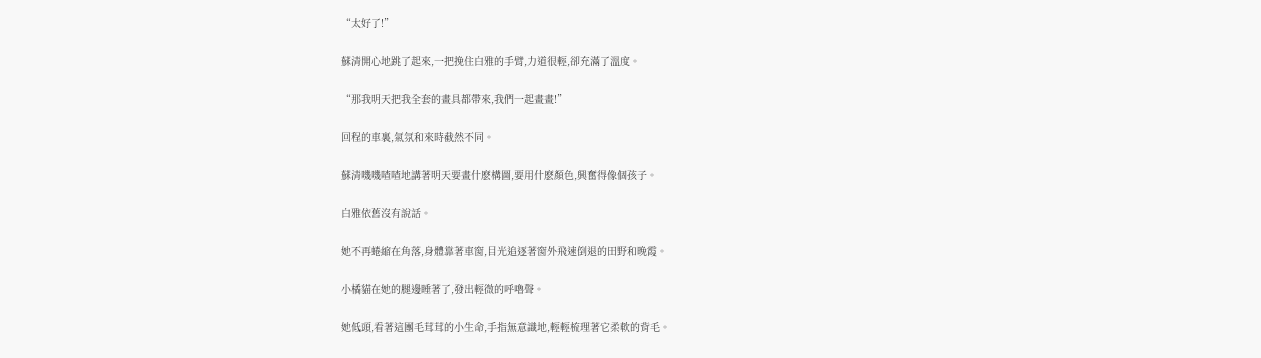“太好了!”

蘇清開心地跳了起來,一把挽住白雅的手臂,力道很輕,卻充滿了溫度。

“那我明天把我全套的畫具都帶來,我們一起畫畫!”

回程的車裏,氣氛和來時截然不同。

蘇清嘰嘰喳喳地講著明天要畫什麽構圖,要用什麽顏色,興奮得像個孩子。

白雅依舊沒有說話。

她不再蜷縮在角落,身體靠著車窗,目光追逐著窗外飛速倒退的田野和晚霞。

小橘貓在她的腿邊睡著了,發出輕微的呼嚕聲。

她低頭,看著這團毛茸茸的小生命,手指無意識地,輕輕梳理著它柔軟的背毛。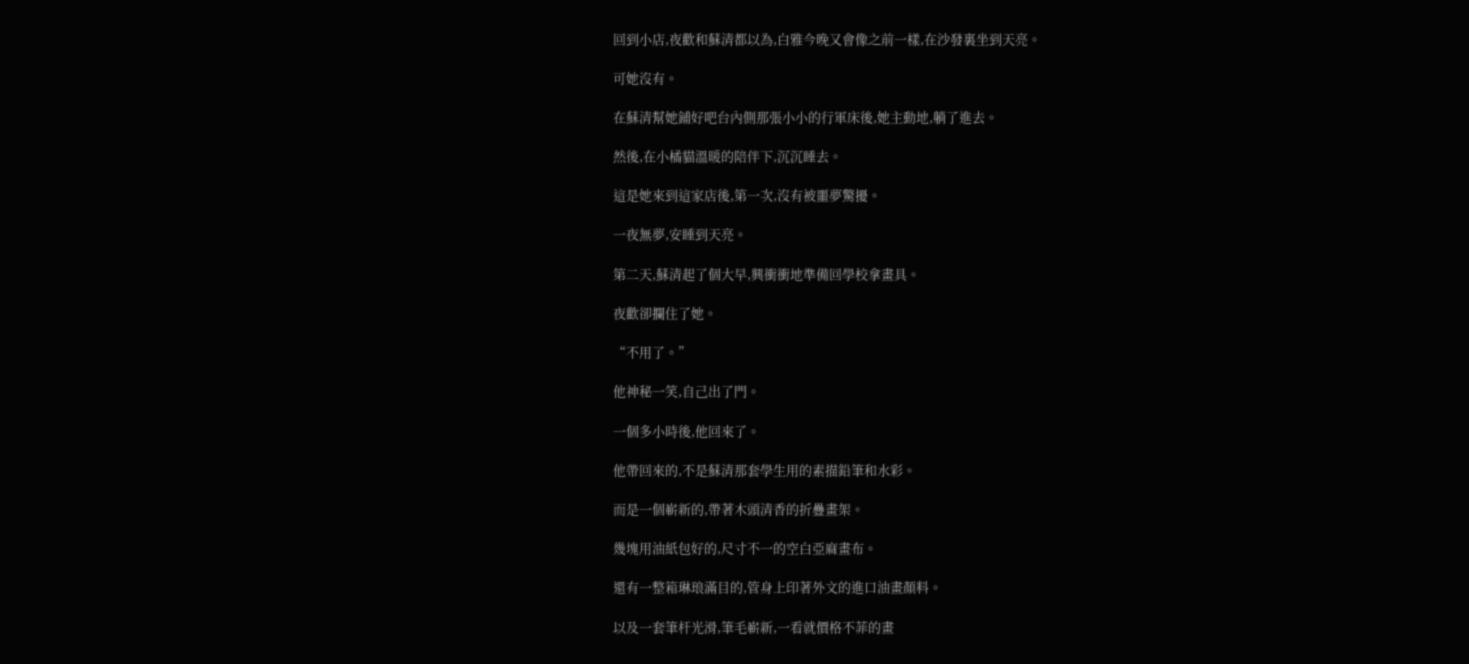回到小店,夜歡和蘇清都以為,白雅今晚又會像之前一樣,在沙發裏坐到天亮。

可她沒有。

在蘇清幫她鋪好吧台內側那張小小的行軍床後,她主動地,躺了進去。

然後,在小橘貓溫暖的陪伴下,沉沉睡去。

這是她來到這家店後,第一次,沒有被噩夢驚擾。

一夜無夢,安睡到天亮。

第二天,蘇清起了個大早,興衝衝地準備回學校拿畫具。

夜歡卻攔住了她。

“不用了。”

他神秘一笑,自己出了門。

一個多小時後,他回來了。

他帶回來的,不是蘇清那套學生用的素描鉛筆和水彩。

而是一個嶄新的,帶著木頭清香的折疊畫架。

幾塊用油紙包好的,尺寸不一的空白亞麻畫布。

還有一整箱琳琅滿目的,管身上印著外文的進口油畫顏料。

以及一套筆杆光滑,筆毛嶄新,一看就價格不菲的畫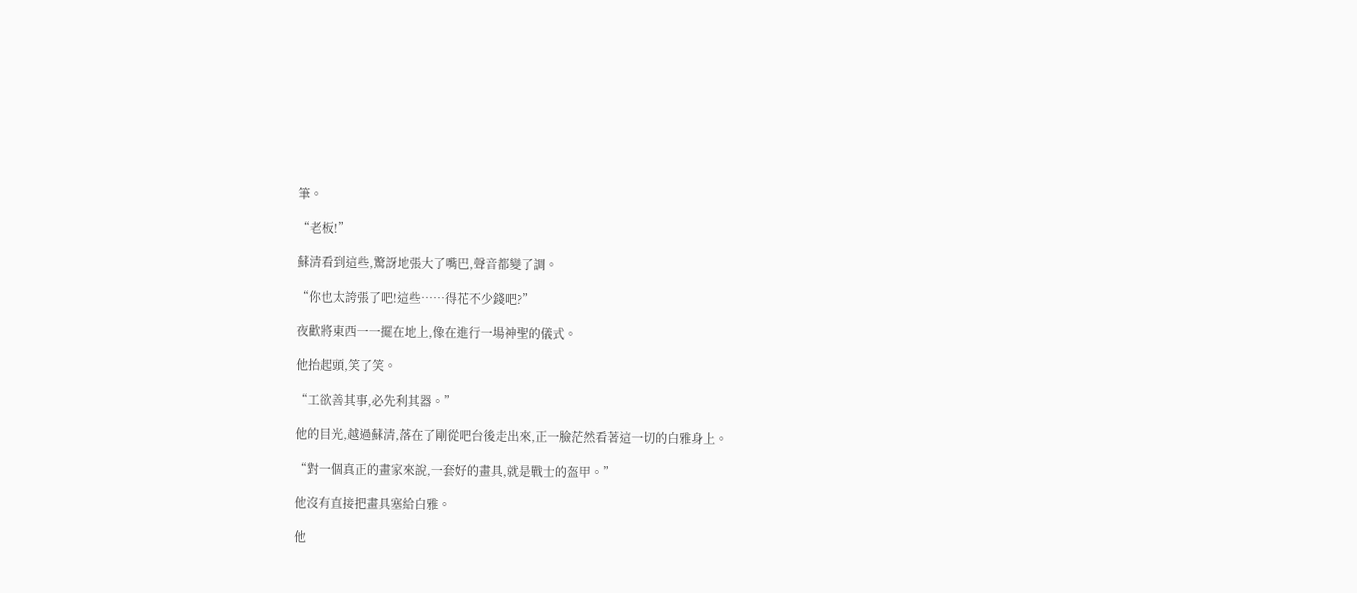筆。

“老板!”

蘇清看到這些,驚訝地張大了嘴巴,聲音都變了調。

“你也太誇張了吧!這些……得花不少錢吧?”

夜歡將東西一一擺在地上,像在進行一場神聖的儀式。

他抬起頭,笑了笑。

“工欲善其事,必先利其器。”

他的目光,越過蘇清,落在了剛從吧台後走出來,正一臉茫然看著這一切的白雅身上。

“對一個真正的畫家來說,一套好的畫具,就是戰士的盔甲。”

他沒有直接把畫具塞給白雅。

他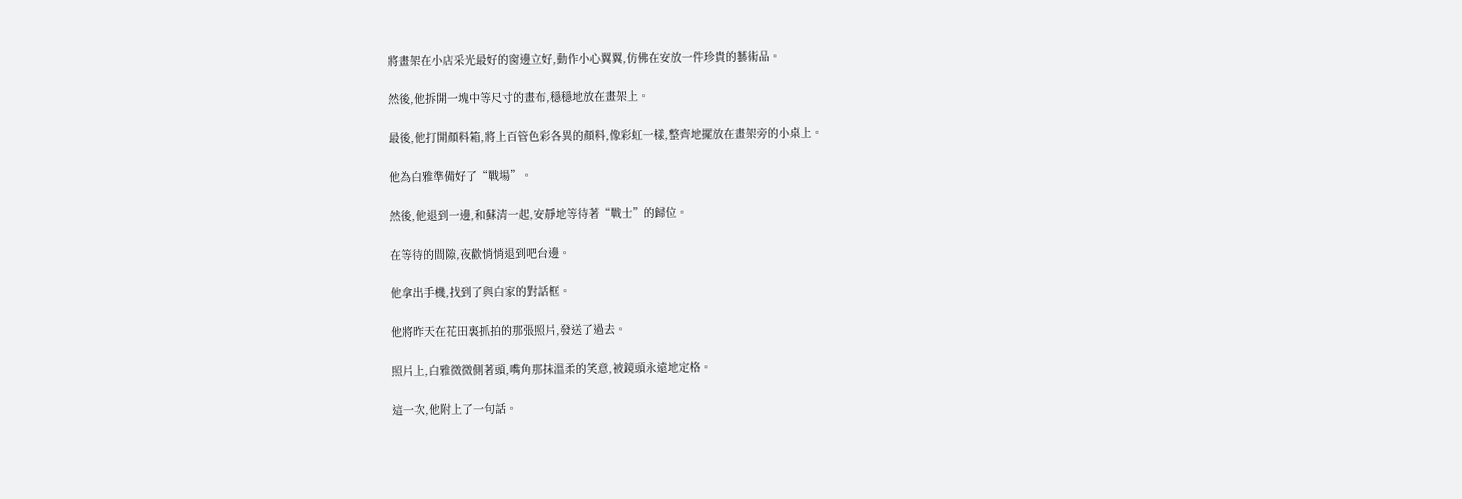將畫架在小店采光最好的窗邊立好,動作小心翼翼,仿佛在安放一件珍貴的藝術品。

然後,他拆開一塊中等尺寸的畫布,穩穩地放在畫架上。

最後,他打開顏料箱,將上百管色彩各異的顏料,像彩虹一樣,整齊地擺放在畫架旁的小桌上。

他為白雅準備好了“戰場”。

然後,他退到一邊,和蘇清一起,安靜地等待著“戰士”的歸位。

在等待的間隙,夜歡悄悄退到吧台邊。

他拿出手機,找到了與白家的對話框。

他將昨天在花田裏抓拍的那張照片,發送了過去。

照片上,白雅微微側著頭,嘴角那抹溫柔的笑意,被鏡頭永遠地定格。

這一次,他附上了一句話。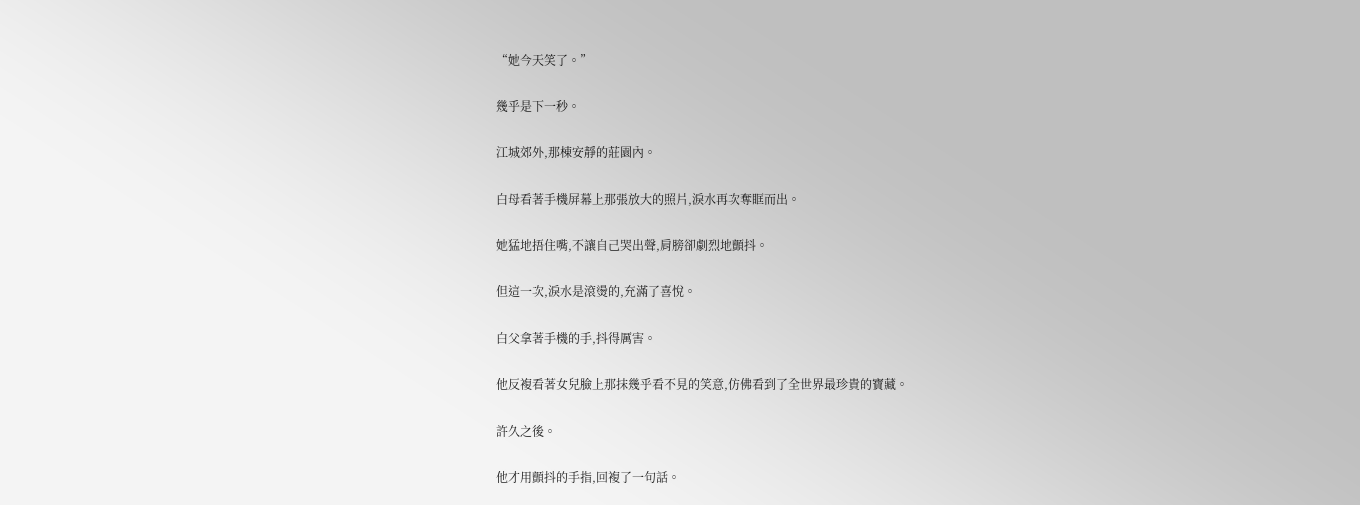“她今天笑了。”

幾乎是下一秒。

江城郊外,那棟安靜的莊園內。

白母看著手機屏幕上那張放大的照片,淚水再次奪眶而出。

她猛地捂住嘴,不讓自己哭出聲,肩膀卻劇烈地顫抖。

但這一次,淚水是滾燙的,充滿了喜悅。

白父拿著手機的手,抖得厲害。

他反複看著女兒臉上那抹幾乎看不見的笑意,仿佛看到了全世界最珍貴的寶藏。

許久之後。

他才用顫抖的手指,回複了一句話。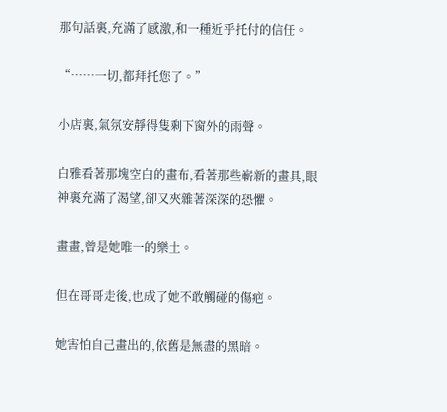那句話裏,充滿了感激,和一種近乎托付的信任。

“……一切,都拜托您了。”

小店裏,氣氛安靜得隻剩下窗外的雨聲。

白雅看著那塊空白的畫布,看著那些嶄新的畫具,眼神裏充滿了渴望,卻又夾雜著深深的恐懼。

畫畫,曾是她唯一的樂土。

但在哥哥走後,也成了她不敢觸碰的傷疤。

她害怕自己畫出的,依舊是無盡的黑暗。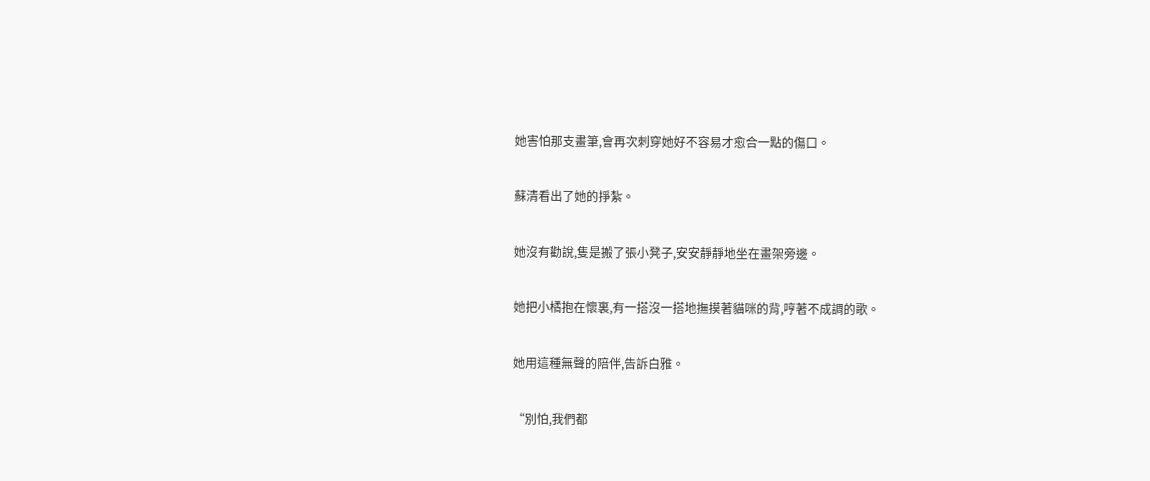她害怕那支畫筆,會再次刺穿她好不容易才愈合一點的傷口。

蘇清看出了她的掙紮。

她沒有勸說,隻是搬了張小凳子,安安靜靜地坐在畫架旁邊。

她把小橘抱在懷裏,有一搭沒一搭地撫摸著貓咪的背,哼著不成調的歌。

她用這種無聲的陪伴,告訴白雅。

“別怕,我們都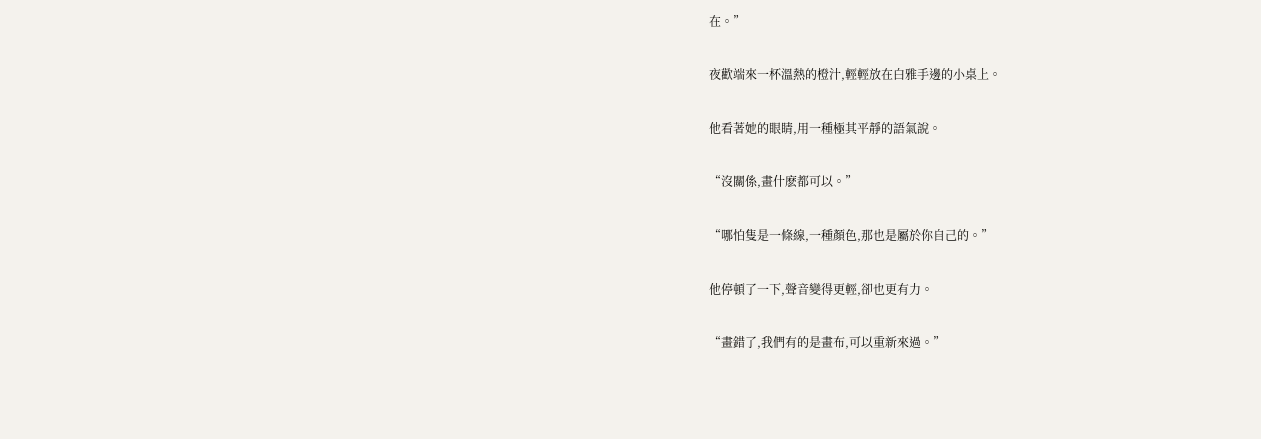在。”

夜歡端來一杯溫熱的橙汁,輕輕放在白雅手邊的小桌上。

他看著她的眼睛,用一種極其平靜的語氣說。

“沒關係,畫什麽都可以。”

“哪怕隻是一條線,一種顏色,那也是屬於你自己的。”

他停頓了一下,聲音變得更輕,卻也更有力。

“畫錯了,我們有的是畫布,可以重新來過。”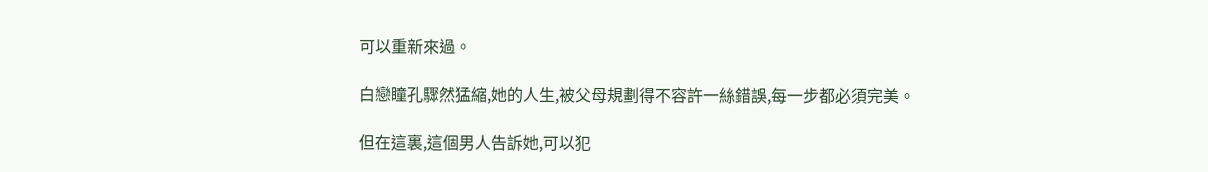可以重新來過。

白戀瞳孔驟然猛縮,她的人生,被父母規劃得不容許一絲錯誤,每一步都必須完美。

但在這裏,這個男人告訴她,可以犯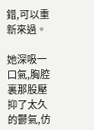錯,可以重新來過。

她深吸一口氣,胸腔裏那股壓抑了太久的鬱氣,仿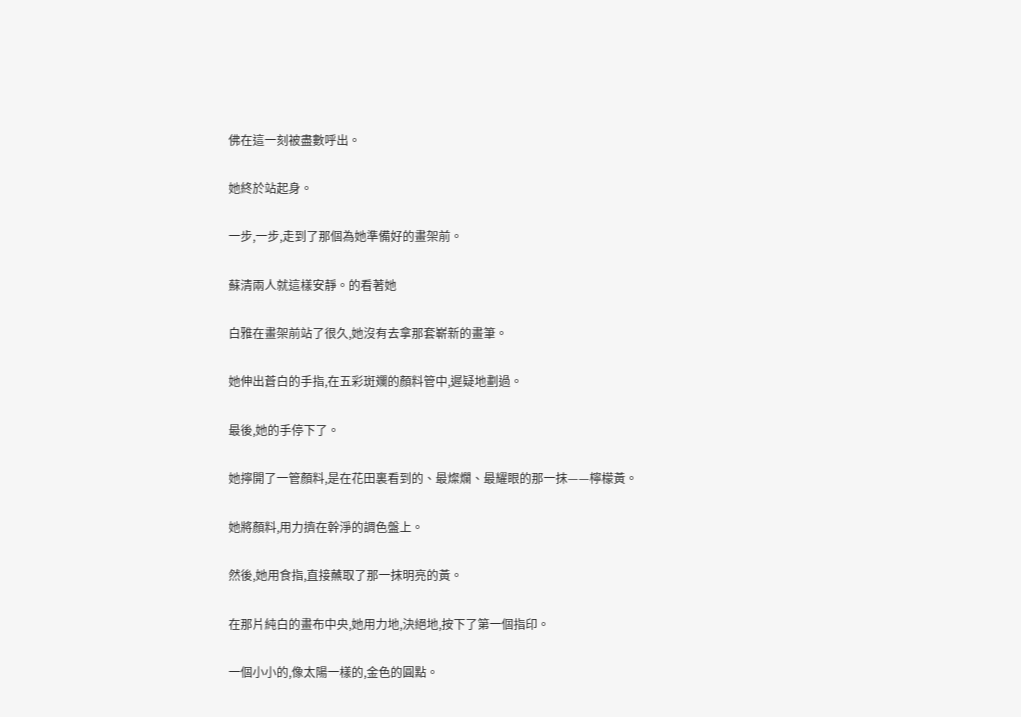佛在這一刻被盡數呼出。

她終於站起身。

一步,一步,走到了那個為她準備好的畫架前。

蘇清兩人就這樣安靜。的看著她

白雅在畫架前站了很久,她沒有去拿那套嶄新的畫筆。

她伸出蒼白的手指,在五彩斑斕的顏料管中,遲疑地劃過。

最後,她的手停下了。

她擰開了一管顏料,是在花田裏看到的、最燦爛、最耀眼的那一抹——檸檬黃。

她將顏料,用力擠在幹淨的調色盤上。

然後,她用食指,直接蘸取了那一抹明亮的黃。

在那片純白的畫布中央,她用力地,決絕地,按下了第一個指印。

一個小小的,像太陽一樣的,金色的圓點。